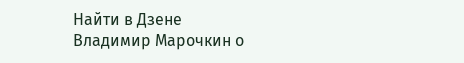Найти в Дзене
Владимир Марочкин о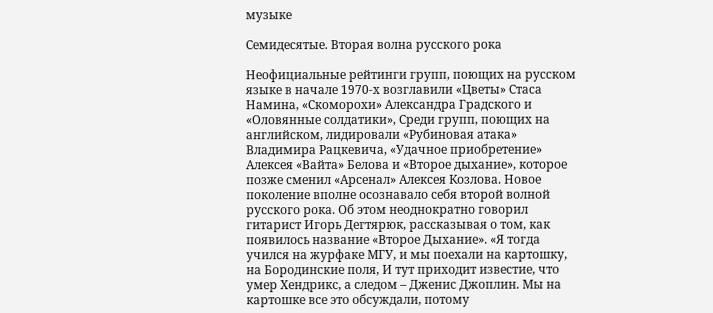музыке

Семидесятые. Вторая волна русского рока

Неофициальные рейтинги групп, поющих на русском языке в начале 1970-х возглавили «Цветы» Стаса Намина, «Скоморохи» Александра Градского и «Оловянные солдатики», Среди групп, поющих на английском, лидировали «Рубиновая атака» Владимира Рацкевича, «Удачное приобретение» Алексея «Вайта» Белова и «Второе дыхание», которое позже сменил «Арсенал» Алексея Козлова. Новое поколение вполне осознавало себя второй волной русского рока. Об этом неоднократно говорил гитарист Игорь Дегтярюк, рассказывая о том, как появилось название «Второе Дыхание». «Я тогда учился на журфаке МГУ, и мы поехали на картошку, на Бородинские поля, И тут приходит известие, что умер Хендрикс, а следом – Дженис Джоплин. Мы на картошке все это обсуждали, потому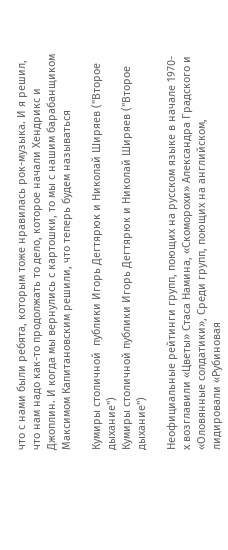что с нами были ребята, которым тоже нравилась рок-музыка. И я решил, что нам надо как-то продолжать то дело, которое начали Хендрикс и Джоплин. И когда мы вернулись с картошки, то мы с нашим барабанщиком Максимом Капитановским решили, что теперь будем называться

Кумиры столичной  публики Игорь Дегтярюк и Николай Ширяев ("Второе дыхание")
Кумиры столичной публики Игорь Дегтярюк и Николай Ширяев ("Второе дыхание")

Неофициальные рейтинги групп, поющих на русском языке в начале 1970-х возглавили «Цветы» Стаса Намина, «Скоморохи» Александра Градского и «Оловянные солдатики», Среди групп, поющих на английском, лидировали «Рубиновая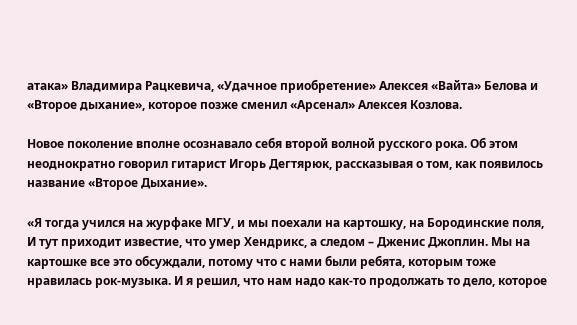атака» Владимира Рацкевича, «Удачное приобретение» Алексея «Вайта» Белова и «Второе дыхание», которое позже сменил «Арсенал» Алексея Козлова.

Новое поколение вполне осознавало себя второй волной русского рока. Об этом неоднократно говорил гитарист Игорь Дегтярюк, рассказывая о том, как появилось название «Второе Дыхание».

«Я тогда учился на журфаке МГУ, и мы поехали на картошку, на Бородинские поля, И тут приходит известие, что умер Хендрикс, а следом – Дженис Джоплин. Мы на картошке все это обсуждали, потому что с нами были ребята, которым тоже нравилась рок-музыка. И я решил, что нам надо как-то продолжать то дело, которое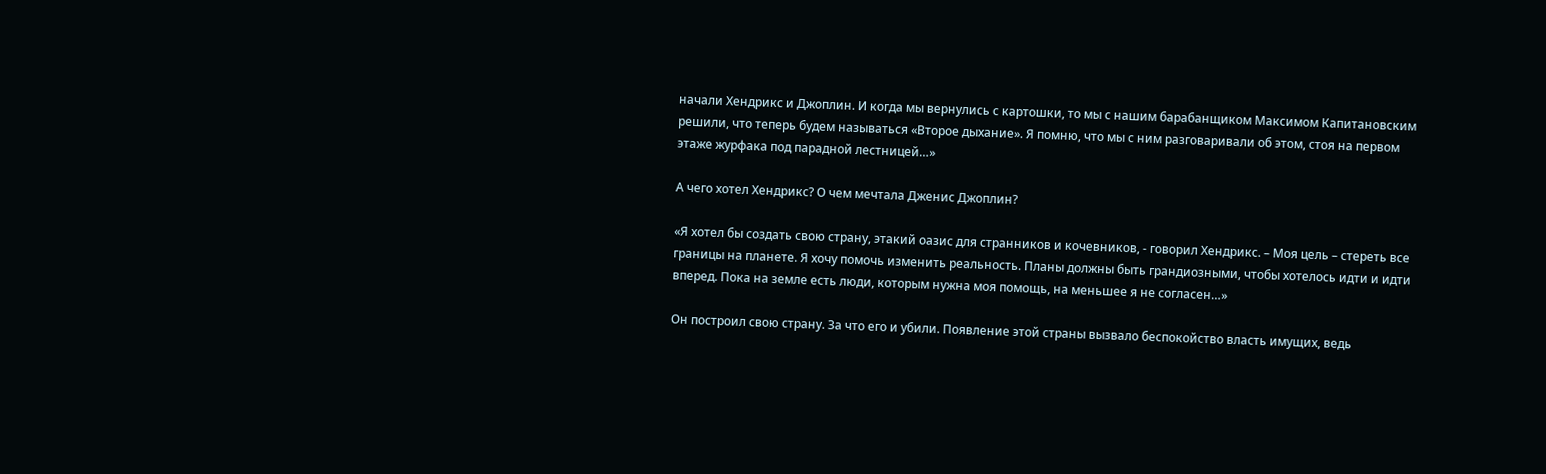начали Хендрикс и Джоплин. И когда мы вернулись с картошки, то мы с нашим барабанщиком Максимом Капитановским решили, что теперь будем называться «Второе дыхание». Я помню, что мы с ним разговаривали об этом, стоя на первом этаже журфака под парадной лестницей…»

А чего хотел Хендрикс? О чем мечтала Дженис Джоплин?

«Я хотел бы создать свою страну, этакий оазис для странников и кочевников, - говорил Хендрикс. – Моя цель – стереть все границы на планете. Я хочу помочь изменить реальность. Планы должны быть грандиозными, чтобы хотелось идти и идти вперед. Пока на земле есть люди, которым нужна моя помощь, на меньшее я не согласен…»

Он построил свою страну. За что его и убили. Появление этой страны вызвало беспокойство власть имущих, ведь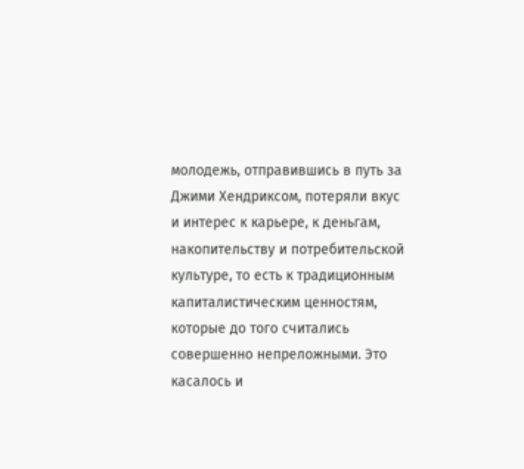молодежь, отправившись в путь за Джими Хендриксом, потеряли вкус и интерес к карьере, к деньгам, накопительству и потребительской культуре, то есть к традиционным капиталистическим ценностям, которые до того считались совершенно непреложными. Это касалось и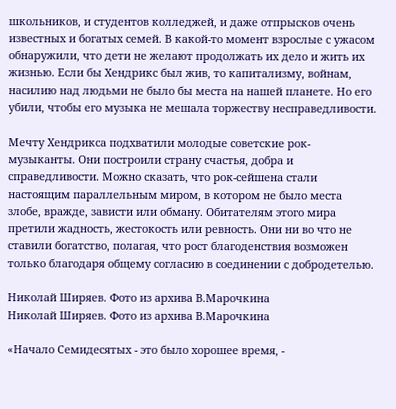школьников, и студентов колледжей, и даже отпрысков очень известных и богатых семей. В какой-то момент взрослые с ужасом обнаружили, что дети не желают продолжать их дело и жить их жизнью. Если бы Хендрикс был жив, то капитализму, войнам, насилию над людьми не было бы места на нашей планете. Но его убили, чтобы его музыка не мешала торжеству несправедливости.

Мечту Хендрикса подхватили молодые советские рок-музыканты. Они построили страну счастья, добра и справедливости. Можно сказать, что рок-сейшена стали настоящим параллельным миром, в котором не было места злобе, вражде, зависти или обману. Обитателям этого мира претили жадность, жестокость или ревность. Они ни во что не ставили богатство, полагая, что рост благоденствия возможен только благодаря общему согласию в соединении с добродетелью.

Николай Ширяев. Фото из архива В.Марочкина
Николай Ширяев. Фото из архива В.Марочкина

«Начало Семидесятых - это было хорошее время, -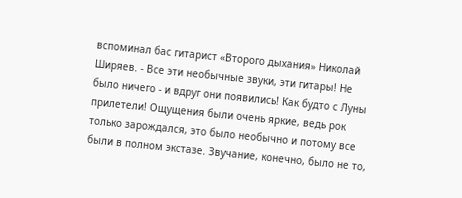вспоминал бас гитарист «Второго дыхания» Николай Ширяев. - Все эти необычные звуки, эти гитары! Не было ничего - и вдруг они появились! Как будто с Луны прилетели! Ощущения были очень яркие, ведь рок только зарождался, это было необычно и потому все были в полном экстазе. Звучание, конечно, было не то,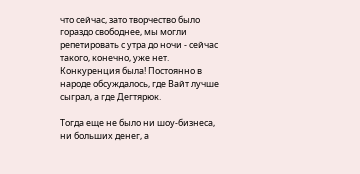что сейчас, зато творчество было гораздо свободнее, мы могли репетировать с утра до ночи - сейчас такого, конечно, уже нет. Конкуренция была! Постоянно в народе обсуждалось, где Вайт лучше сыграл, а где Дегтярюк.

Тогда еще не было ни шоу-бизнеса, ни больших денег, а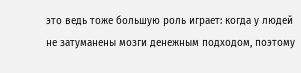это ведь тоже большую роль играет: когда у людей не затуманены мозги денежным подходом, поэтому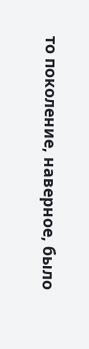то поколение, наверное, было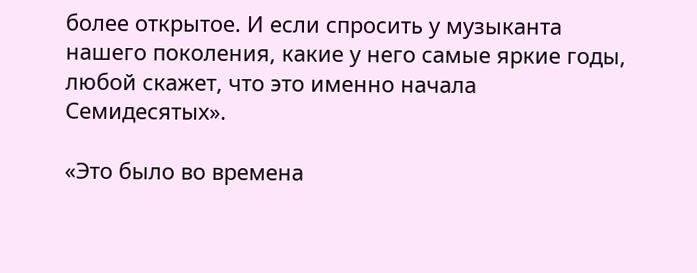более открытое. И если спросить у музыканта нашего поколения, какие у него самые яркие годы, любой скажет, что это именно начала Семидесятых».

«Это было во времена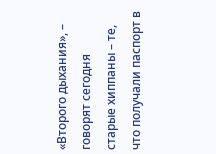«Второго дыхания», – говорят сегодня старые хиппаны – те, что получали паспорт в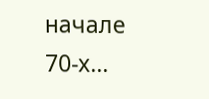начале 70-х…